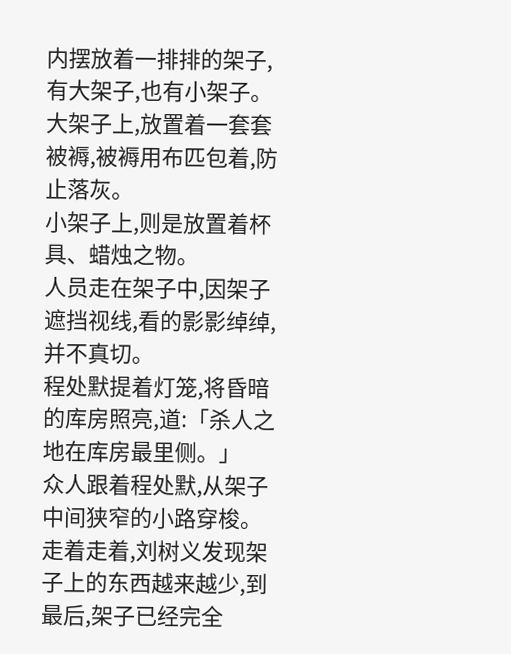内摆放着一排排的架子,有大架子,也有小架子。
大架子上,放置着一套套被褥,被褥用布匹包着,防止落灰。
小架子上,则是放置着杯具、蜡烛之物。
人员走在架子中,因架子遮挡视线,看的影影绰绰,并不真切。
程处默提着灯笼,将昏暗的库房照亮,道:「杀人之地在库房最里侧。」
众人跟着程处默,从架子中间狭窄的小路穿梭。
走着走着,刘树义发现架子上的东西越来越少,到最后,架子已经完全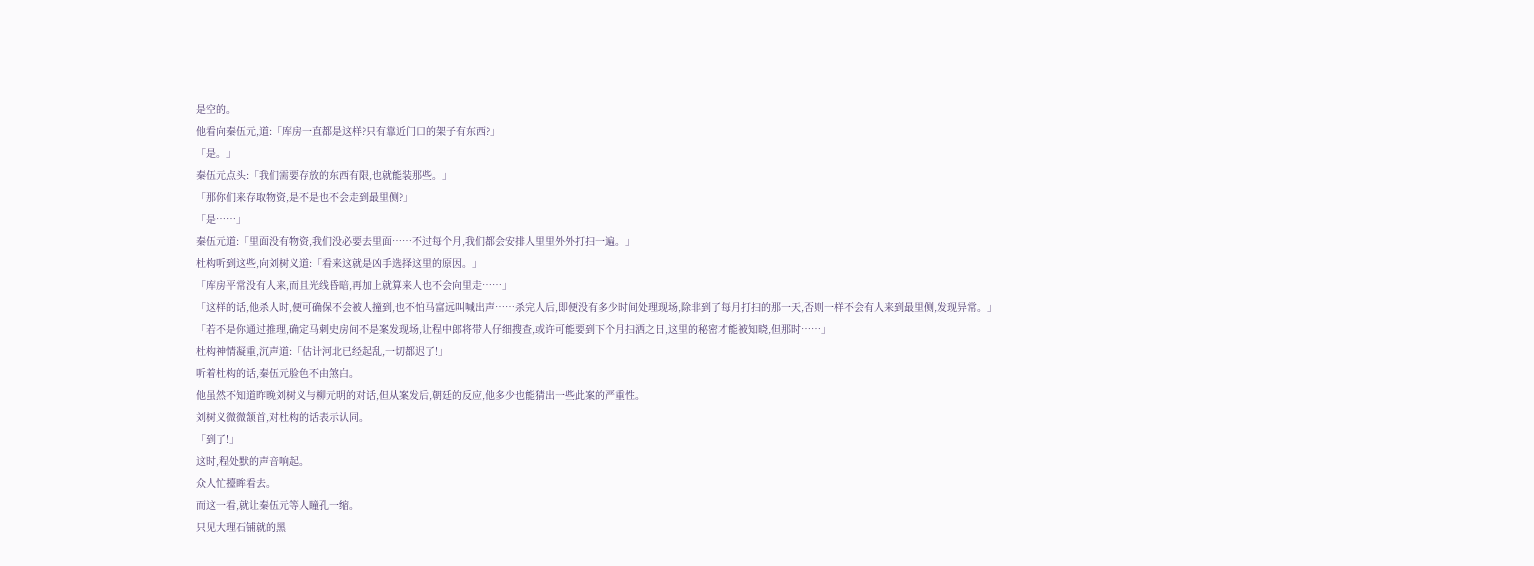是空的。
他看向秦伍元,道:「库房一直都是这样?只有靠近门口的架子有东西?」
「是。」
秦伍元点头:「我们需要存放的东西有限,也就能装那些。」
「那你们来存取物资,是不是也不会走到最里侧?」
「是……」
秦伍元道:「里面没有物资,我们没必要去里面……不过每个月,我们都会安排人里里外外打扫一遍。」
杜构听到这些,向刘树义道:「看来这就是凶手选择这里的原因。」
「库房平常没有人来,而且光线昏暗,再加上就算来人也不会向里走……」
「这样的话,他杀人时,便可确保不会被人撞到,也不怕马富远叫喊出声……杀完人后,即便没有多少时间处理现场,除非到了每月打扫的那一天,否则一样不会有人来到最里侧,发现异常。」
「若不是你通过推理,确定马刺史房间不是案发现场,让程中郎将带人仔细搜查,或许可能要到下个月扫洒之日,这里的秘密才能被知晓,但那时……」
杜构神情凝重,沉声道:「估计河北已经起乱,一切都迟了!」
听着杜构的话,秦伍元脸色不由煞白。
他虽然不知道昨晚刘树义与柳元明的对话,但从案发后,朝廷的反应,他多少也能猜出一些此案的严重性。
刘树义微微颔首,对杜构的话表示认同。
「到了!」
这时,程处默的声音响起。
众人忙擡眸看去。
而这一看,就让秦伍元等人瞳孔一缩。
只见大理石铺就的黑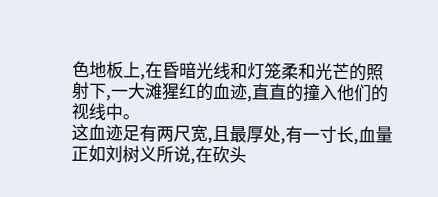色地板上,在昏暗光线和灯笼柔和光芒的照射下,一大滩猩红的血迹,直直的撞入他们的视线中。
这血迹足有两尺宽,且最厚处,有一寸长,血量正如刘树义所说,在砍头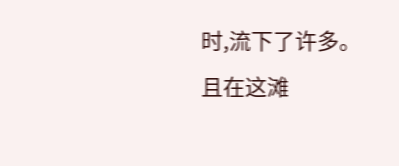时,流下了许多。
且在这滩